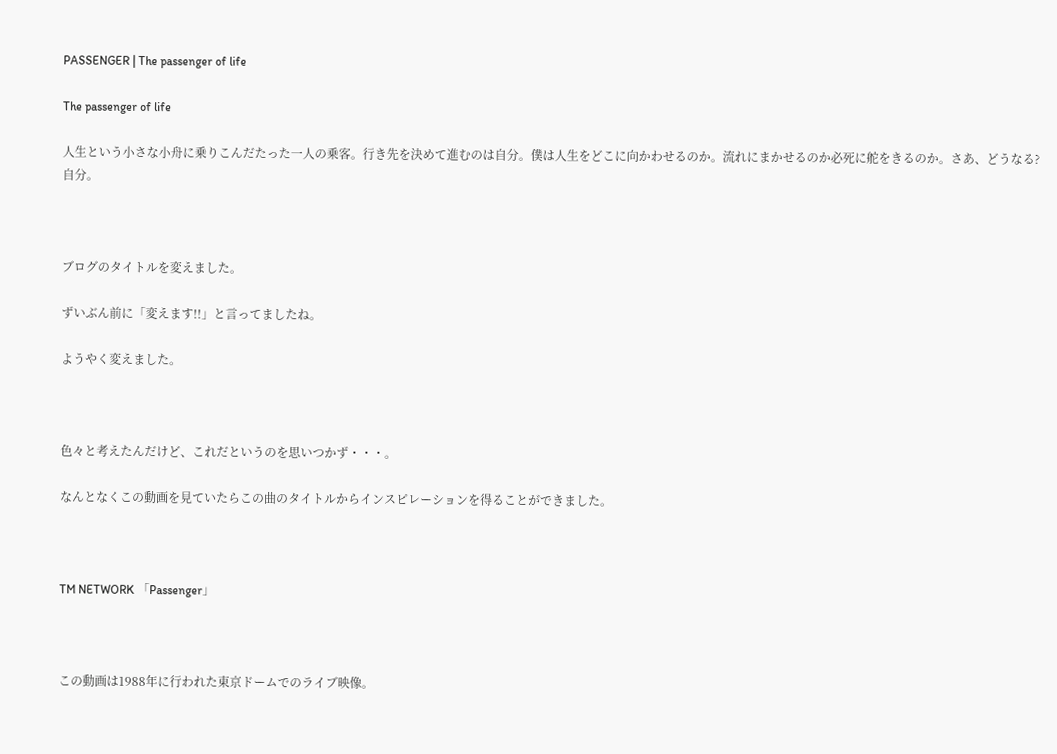PASSENGER | The passenger of life

The passenger of life

人生という小さな小舟に乗りこんだたった一人の乗客。行き先を決めて進むのは自分。僕は人生をどこに向かわせるのか。流れにまかせるのか必死に舵をきるのか。さあ、どうなる?自分。



ブログのタイトルを変えました。

ずいぶん前に「変えます!!」と言ってましたね。

ようやく変えました。



色々と考えたんだけど、これだというのを思いつかず・・・。

なんとなくこの動画を見ていたらこの曲のタイトルからインスピレーションを得ることができました。



TM NETWORK 「Passenger」



この動画は1988年に行われた東京ドームでのライブ映像。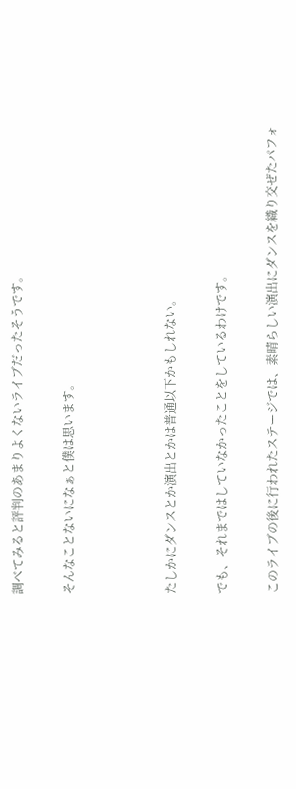調べてみると評判のあまりよくないライブだったそうです。

そんなことないになぁと僕は思います。



たしかにダンスとか演出とかは普通以下かもしれない。

でも、それまではしていなかったことをしているわけです。

このライブの後に行われたステージでは、素晴らしい演出にダンスを織り交ぜたパフォ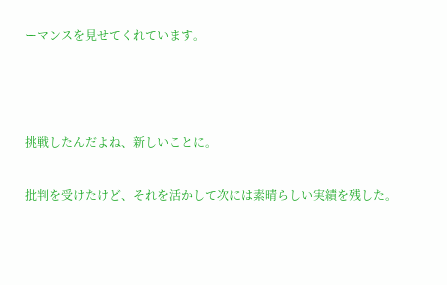ーマンスを見せてくれています。



挑戦したんだよね、新しいことに。

批判を受けたけど、それを活かして次には素晴らしい実績を残した。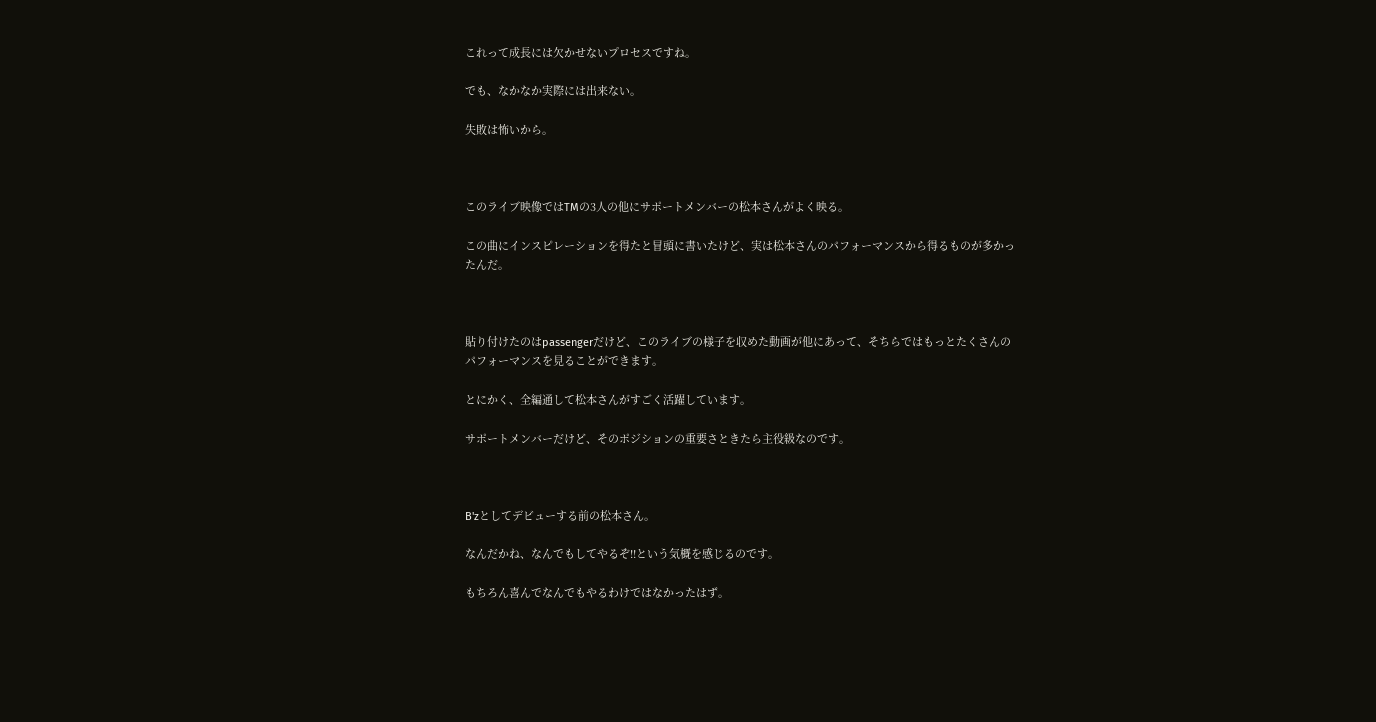これって成長には欠かせないプロセスですね。

でも、なかなか実際には出来ない。

失敗は怖いから。



このライブ映像ではTMの3人の他にサポートメンバーの松本さんがよく映る。

この曲にインスピレーションを得たと冒頭に書いたけど、実は松本さんのパフォーマンスから得るものが多かったんだ。



貼り付けたのはpassengerだけど、このライブの様子を収めた動画が他にあって、そちらではもっとたくさんのパフォーマンスを見ることができます。

とにかく、全編通して松本さんがすごく活躍しています。

サポートメンバーだけど、そのポジションの重要さときたら主役級なのです。



B'zとしてデビューする前の松本さん。

なんだかね、なんでもしてやるぞ!!という気概を感じるのです。

もちろん喜んでなんでもやるわけではなかったはず。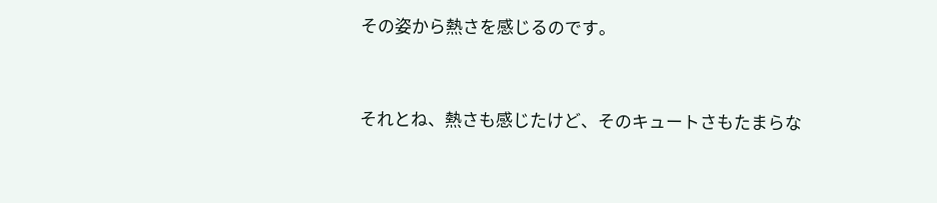その姿から熱さを感じるのです。



それとね、熱さも感じたけど、そのキュートさもたまらな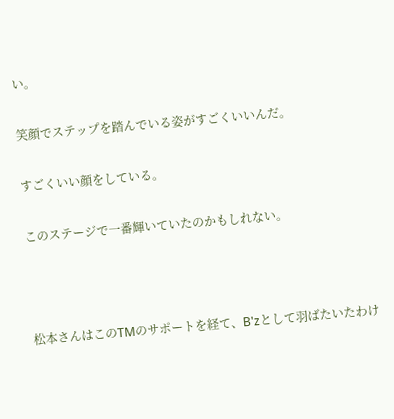い。

笑顔でステップを踏んでいる姿がすごくいいんだ。

すごくいい顔をしている。

このステージで一番輝いていたのかもしれない。



松本さんはこのTMのサポートを経て、B'zとして羽ばたいたわけ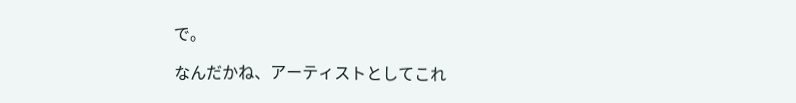で。

なんだかね、アーティストとしてこれ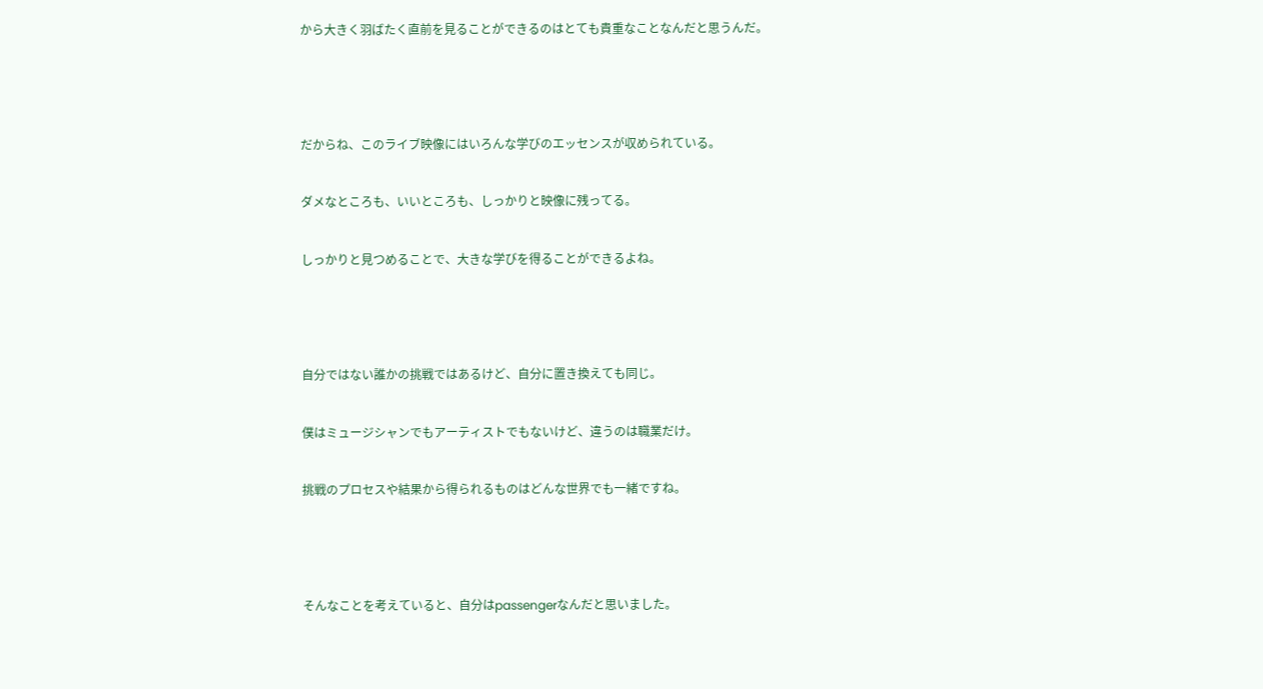から大きく羽ばたく直前を見ることができるのはとても貴重なことなんだと思うんだ。



だからね、このライブ映像にはいろんな学びのエッセンスが収められている。

ダメなところも、いいところも、しっかりと映像に残ってる。

しっかりと見つめることで、大きな学びを得ることができるよね。



自分ではない誰かの挑戦ではあるけど、自分に置き換えても同じ。

僕はミュージシャンでもアーティストでもないけど、違うのは職業だけ。

挑戦のプロセスや結果から得られるものはどんな世界でも一緒ですね。



そんなことを考えていると、自分はpassengerなんだと思いました。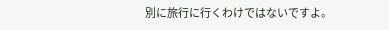別に旅行に行くわけではないですよ。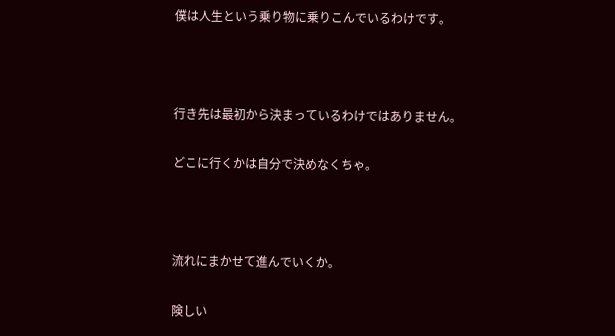僕は人生という乗り物に乗りこんでいるわけです。



行き先は最初から決まっているわけではありません。

どこに行くかは自分で決めなくちゃ。



流れにまかせて進んでいくか。

険しい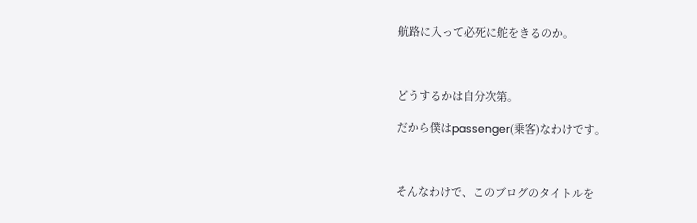航路に入って必死に舵をきるのか。



どうするかは自分次第。

だから僕はpassenger(乗客)なわけです。



そんなわけで、このブログのタイトルを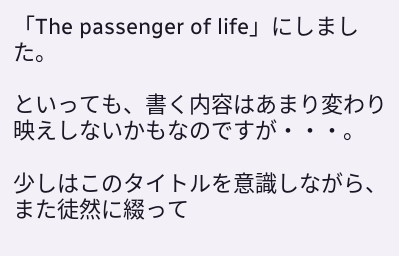「The passenger of life」にしました。

といっても、書く内容はあまり変わり映えしないかもなのですが・・・。

少しはこのタイトルを意識しながら、また徒然に綴って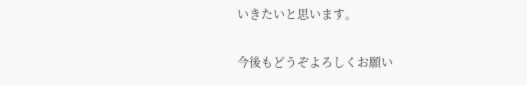いきたいと思います。

今後もどうぞよろしくお願い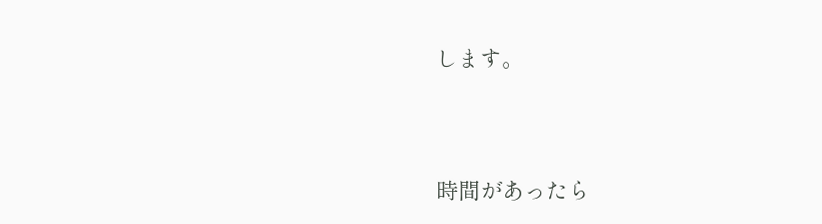します。




時間があったら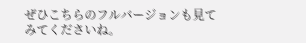ぜひこちらのフルバージョンも見てみてくださいね。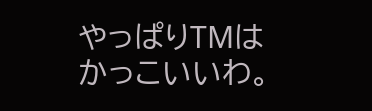やっぱりTMはかっこいいわ。